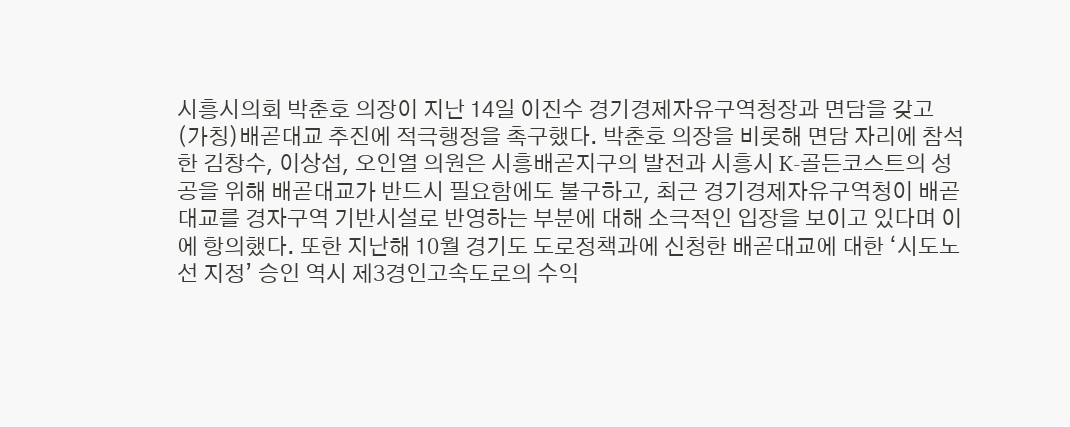시흥시의회 박춘호 의장이 지난 14일 이진수 경기경제자유구역청장과 면담을 갖고 (가칭)배곧대교 추진에 적극행정을 촉구했다. 박춘호 의장을 비롯해 면담 자리에 참석한 김창수, 이상섭, 오인열 의원은 시흥배곧지구의 발전과 시흥시 K-골든코스트의 성공을 위해 배곧대교가 반드시 필요함에도 불구하고, 최근 경기경제자유구역청이 배곧대교를 경자구역 기반시설로 반영하는 부분에 대해 소극적인 입장을 보이고 있다며 이에 항의했다. 또한 지난해 10월 경기도 도로정책과에 신청한 배곧대교에 대한 ‘시도노선 지정’ 승인 역시 제3경인고속도로의 수익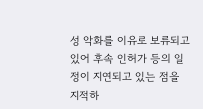성 악화를 이유로 보류되고 있어 후속 인허가 등의 일정이 지연되고 있는 점을 지적하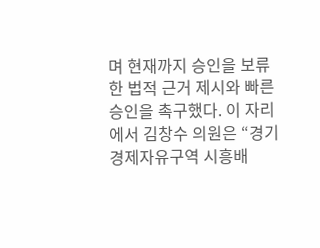며 현재까지 승인을 보류한 법적 근거 제시와 빠른 승인을 촉구했다. 이 자리에서 김창수 의원은 “경기경제자유구역 시흥배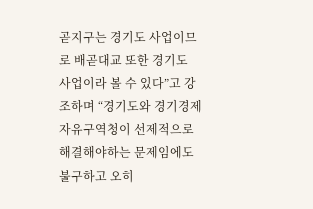곧지구는 경기도 사업이므로 배곧대교 또한 경기도 사업이라 볼 수 있다”고 강조하며 “경기도와 경기경제자유구역청이 선제적으로 해결해야하는 문제임에도 불구하고 오히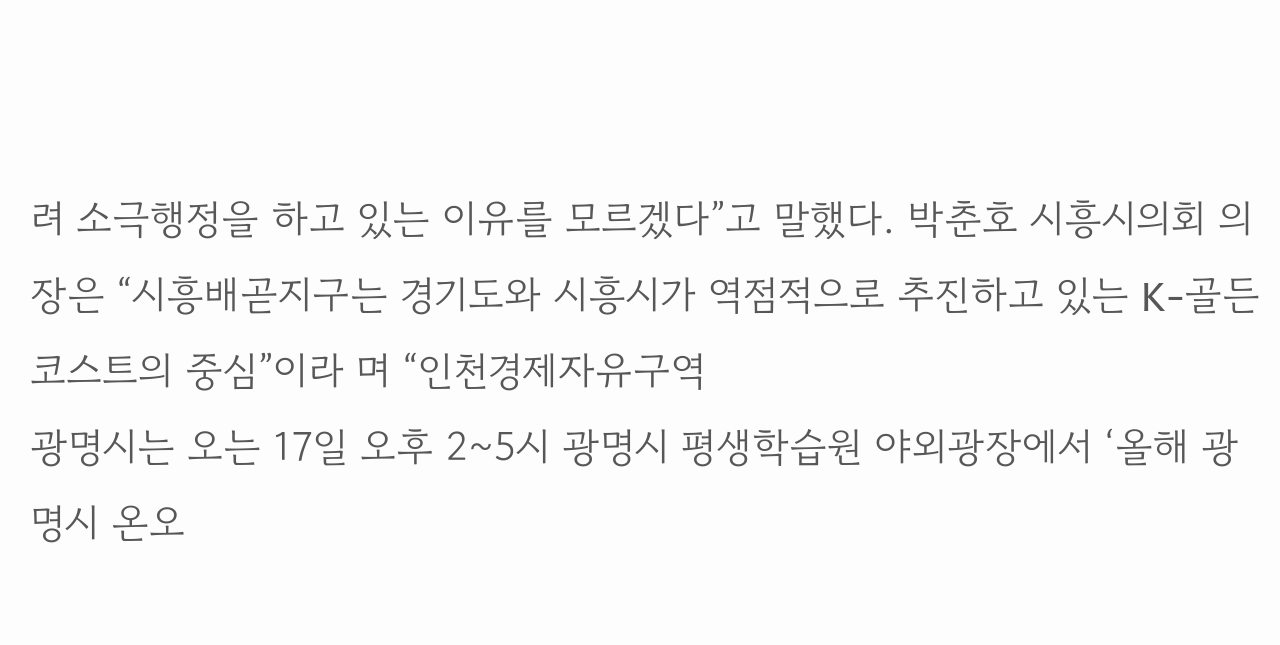려 소극행정을 하고 있는 이유를 모르겠다”고 말했다. 박춘호 시흥시의회 의장은 “시흥배곧지구는 경기도와 시흥시가 역점적으로 추진하고 있는 K-골든코스트의 중심”이라 며 “인천경제자유구역
광명시는 오는 17일 오후 2~5시 광명시 평생학습원 야외광장에서 ‘올해 광명시 온오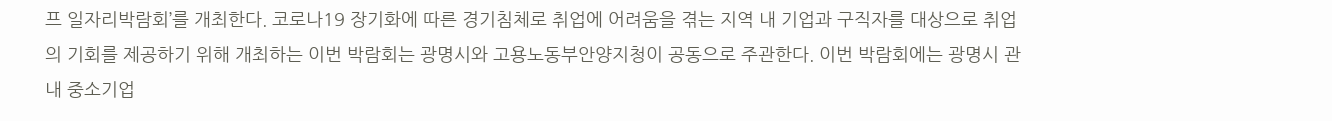프 일자리박람회’를 개최한다. 코로나19 장기화에 따른 경기침체로 취업에 어려움을 겪는 지역 내 기업과 구직자를 대상으로 취업의 기회를 제공하기 위해 개최하는 이번 박람회는 광명시와 고용노동부안양지청이 공동으로 주관한다. 이번 박람회에는 광명시 관내 중소기업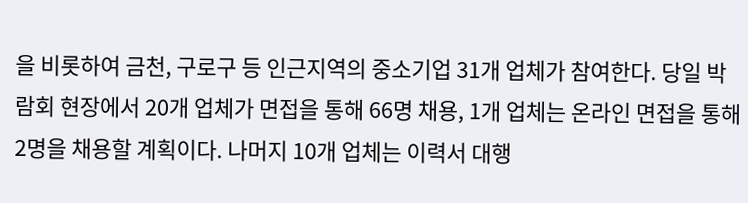을 비롯하여 금천, 구로구 등 인근지역의 중소기업 31개 업체가 참여한다. 당일 박람회 현장에서 20개 업체가 면접을 통해 66명 채용, 1개 업체는 온라인 면접을 통해 2명을 채용할 계획이다. 나머지 10개 업체는 이력서 대행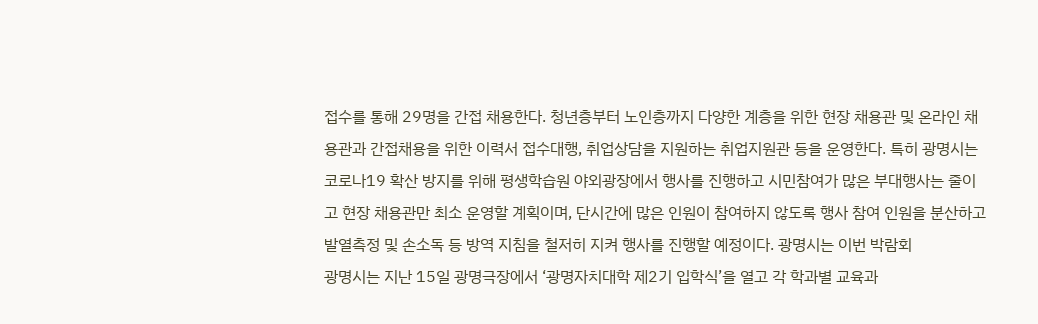접수를 통해 29명을 간접 채용한다. 청년층부터 노인층까지 다양한 계층을 위한 현장 채용관 및 온라인 채용관과 간접채용을 위한 이력서 접수대행, 취업상담을 지원하는 취업지원관 등을 운영한다. 특히 광명시는 코로나19 확산 방지를 위해 평생학습원 야외광장에서 행사를 진행하고 시민참여가 많은 부대행사는 줄이고 현장 채용관만 최소 운영할 계획이며, 단시간에 많은 인원이 참여하지 않도록 행사 참여 인원을 분산하고 발열측정 및 손소독 등 방역 지침을 철저히 지켜 행사를 진행할 예정이다. 광명시는 이번 박람회
광명시는 지난 15일 광명극장에서 ‘광명자치대학 제2기 입학식’을 열고 각 학과별 교육과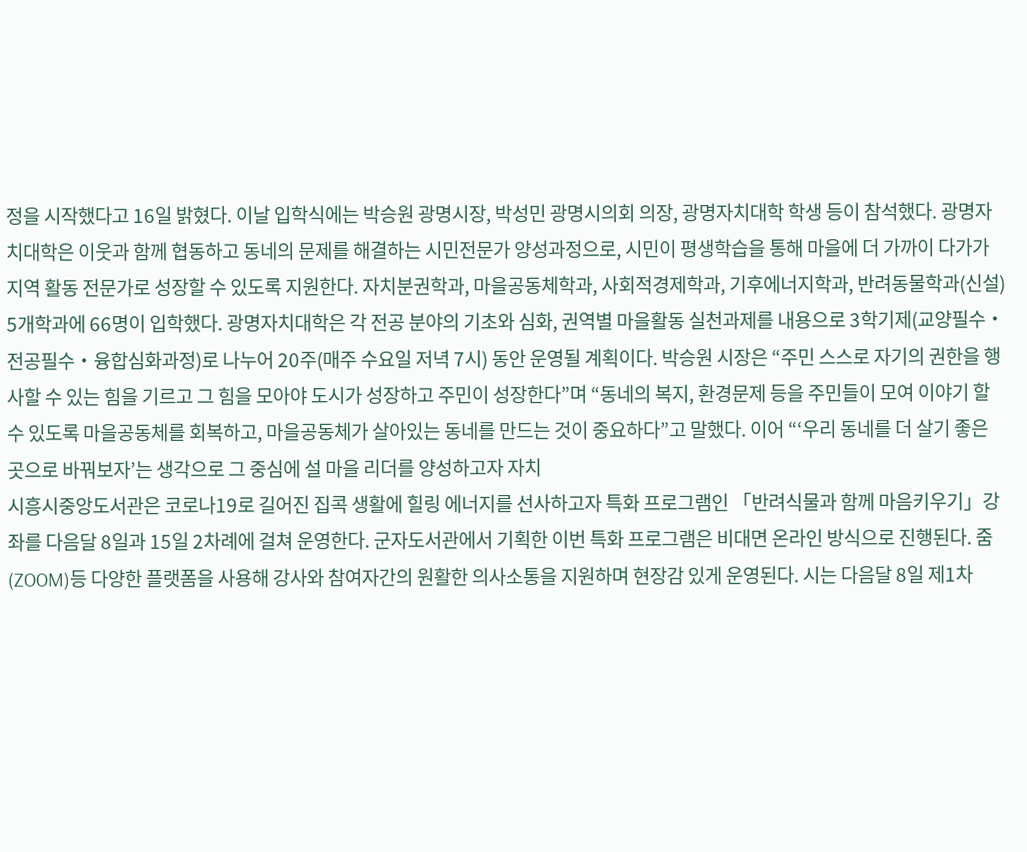정을 시작했다고 16일 밝혔다. 이날 입학식에는 박승원 광명시장, 박성민 광명시의회 의장, 광명자치대학 학생 등이 참석했다. 광명자치대학은 이웃과 함께 협동하고 동네의 문제를 해결하는 시민전문가 양성과정으로, 시민이 평생학습을 통해 마을에 더 가까이 다가가 지역 활동 전문가로 성장할 수 있도록 지원한다. 자치분권학과, 마을공동체학과, 사회적경제학과, 기후에너지학과, 반려동물학과(신설) 5개학과에 66명이 입학했다. 광명자치대학은 각 전공 분야의 기초와 심화, 권역별 마을활동 실천과제를 내용으로 3학기제(교양필수‧전공필수‧융합심화과정)로 나누어 20주(매주 수요일 저녁 7시) 동안 운영될 계획이다. 박승원 시장은 “주민 스스로 자기의 권한을 행사할 수 있는 힘을 기르고 그 힘을 모아야 도시가 성장하고 주민이 성장한다”며 “동네의 복지, 환경문제 등을 주민들이 모여 이야기 할 수 있도록 마을공동체를 회복하고, 마을공동체가 살아있는 동네를 만드는 것이 중요하다”고 말했다. 이어 “‘우리 동네를 더 살기 좋은 곳으로 바꿔보자’는 생각으로 그 중심에 설 마을 리더를 양성하고자 자치
시흥시중앙도서관은 코로나19로 길어진 집콕 생활에 힐링 에너지를 선사하고자 특화 프로그램인 「반려식물과 함께 마음키우기」강좌를 다음달 8일과 15일 2차례에 걸쳐 운영한다. 군자도서관에서 기획한 이번 특화 프로그램은 비대면 온라인 방식으로 진행된다. 줌(ZOOM)등 다양한 플랫폼을 사용해 강사와 참여자간의 원활한 의사소통을 지원하며 현장감 있게 운영된다. 시는 다음달 8일 제1차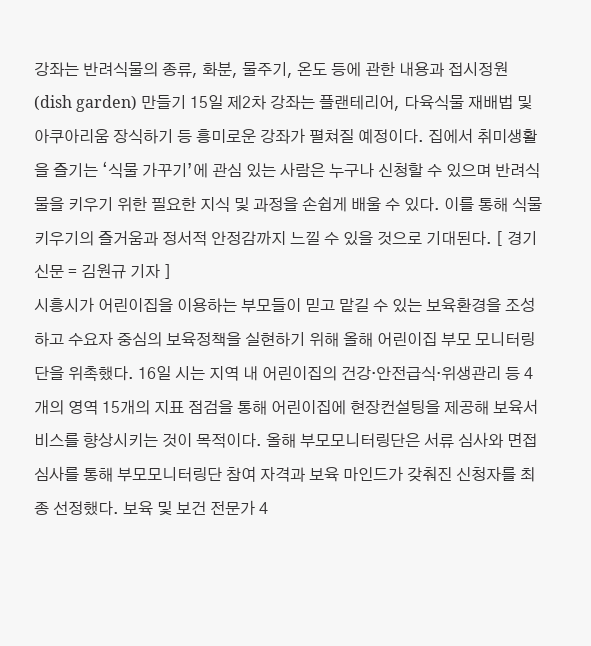강좌는 반려식물의 종류, 화분, 물주기, 온도 등에 관한 내용과 접시정원(dish garden) 만들기 15일 제2차 강좌는 플랜테리어, 다육식물 재배법 및 아쿠아리움 장식하기 등 흥미로운 강좌가 펼쳐질 예정이다. 집에서 취미생활을 즐기는 ‘식물 가꾸기’에 관심 있는 사람은 누구나 신청할 수 있으며 반려식물을 키우기 위한 필요한 지식 및 과정을 손쉽게 배울 수 있다. 이를 통해 식물 키우기의 즐거움과 정서적 안정감까지 느낄 수 있을 것으로 기대된다. [ 경기신문 = 김원규 기자 ]
시흥시가 어린이집을 이용하는 부모들이 믿고 맡길 수 있는 보육환경을 조성하고 수요자 중심의 보육정책을 실현하기 위해 올해 어린이집 부모 모니터링단을 위촉했다. 16일 시는 지역 내 어린이집의 건강·안전급식·위생관리 등 4개의 영역 15개의 지표 점검을 통해 어린이집에 현장컨설팅을 제공해 보육서비스를 향상시키는 것이 목적이다. 올해 부모모니터링단은 서류 심사와 면접 심사를 통해 부모모니터링단 참여 자격과 보육 마인드가 갖춰진 신청자를 최종 선정했다. 보육 및 보건 전문가 4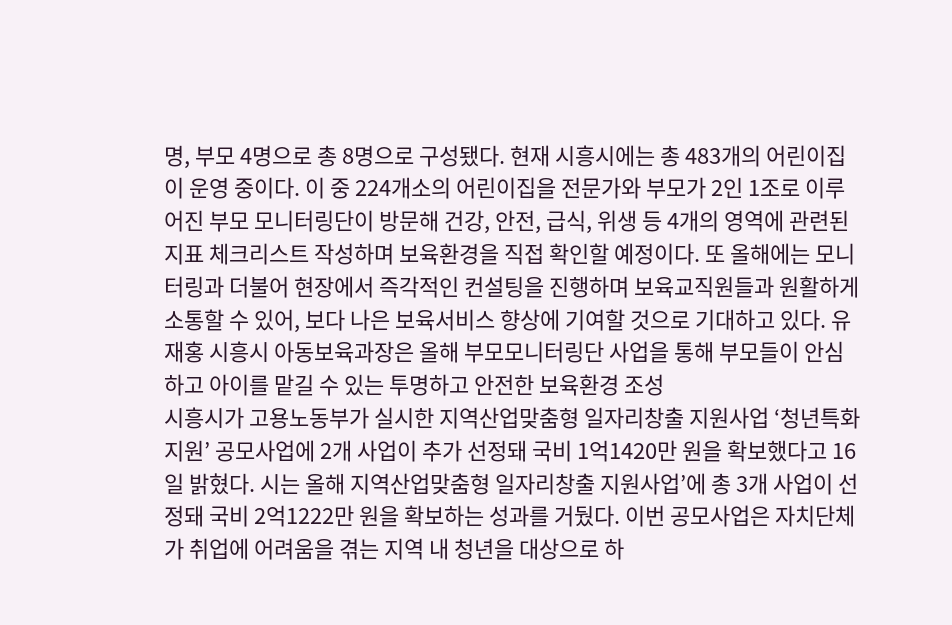명, 부모 4명으로 총 8명으로 구성됐다. 현재 시흥시에는 총 483개의 어린이집이 운영 중이다. 이 중 224개소의 어린이집을 전문가와 부모가 2인 1조로 이루어진 부모 모니터링단이 방문해 건강, 안전, 급식, 위생 등 4개의 영역에 관련된 지표 체크리스트 작성하며 보육환경을 직접 확인할 예정이다. 또 올해에는 모니터링과 더불어 현장에서 즉각적인 컨설팅을 진행하며 보육교직원들과 원활하게 소통할 수 있어, 보다 나은 보육서비스 향상에 기여할 것으로 기대하고 있다. 유재홍 시흥시 아동보육과장은 올해 부모모니터링단 사업을 통해 부모들이 안심하고 아이를 맡길 수 있는 투명하고 안전한 보육환경 조성
시흥시가 고용노동부가 실시한 지역산업맞춤형 일자리창출 지원사업 ‘청년특화지원’ 공모사업에 2개 사업이 추가 선정돼 국비 1억1420만 원을 확보했다고 16일 밝혔다. 시는 올해 지역산업맞춤형 일자리창출 지원사업’에 총 3개 사업이 선정돼 국비 2억1222만 원을 확보하는 성과를 거뒀다. 이번 공모사업은 자치단체가 취업에 어려움을 겪는 지역 내 청년을 대상으로 하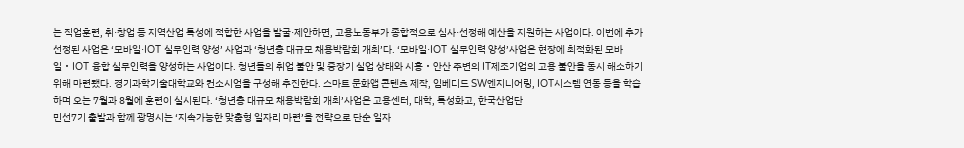는 직업훈련, 취·창업 등 지역산업 특성에 적합한 사업을 발굴·제안하면, 고용노동부가 종합적으로 심사·선정해 예산을 지원하는 사업이다. 이번에 추가 선정된 사업은 ‘모바일·IOT 실무인력 양성’ 사업과 ‘청년층 대규모 채용박람회 개최’다. ‘모바일·IOT 실무인력 양성’사업은 현장에 최적화된 모바일‧IOT 융합 실무인력을 양성하는 사업이다. 청년들의 취업 불안 및 중장기 실업 상태와 시흥‧안산 주변의 IT제조기업의 고용 불안을 동시 해소하기 위해 마련됐다. 경기과학기술대학교와 컨소시엄을 구성해 추진한다. 스마트 문화앱 콘텐츠 제작, 임베디드 SW엔지니어링, IOT시스템 연동 등을 학습하며 오는 7월과 8월에 훈련이 실시된다. ‘청년층 대규모 채용박람회 개최’사업은 고용센터, 대학, 특성화고, 한국산업단
민선7기 출발과 함께 광명시는 ‘지속가능한 맞춤형 일자리 마련’을 전략으로 단순 일자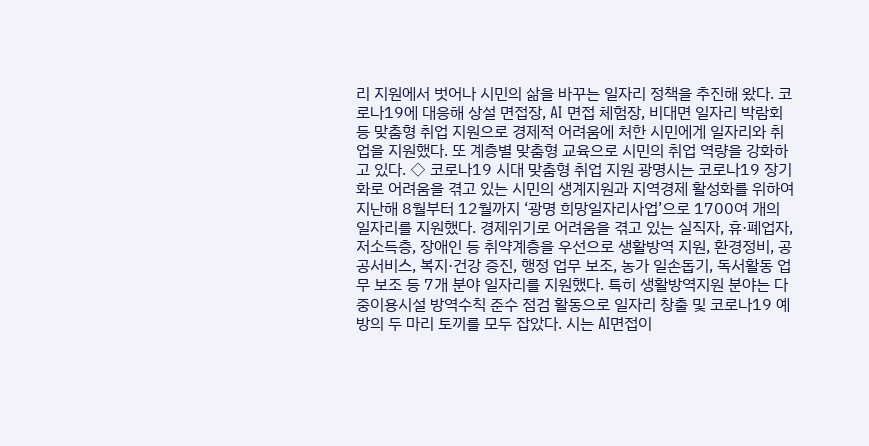리 지원에서 벗어나 시민의 삶을 바꾸는 일자리 정책을 추진해 왔다. 코로나19에 대응해 상설 면접장, AI 면접 체험장, 비대면 일자리 박람회 등 맞춤형 취업 지원으로 경제적 어려움에 처한 시민에게 일자리와 취업을 지원했다. 또 계층별 맞춤형 교육으로 시민의 취업 역량을 강화하고 있다. ◇ 코로나19 시대 맞춤형 취업 지원 광명시는 코로나19 장기화로 어려움을 겪고 있는 시민의 생계지원과 지역경제 활성화를 위하여 지난해 8월부터 12월까지 ‘광명 희망일자리사업’으로 1700여 개의 일자리를 지원했다. 경제위기로 어려움을 겪고 있는 실직자, 휴·폐업자, 저소득층, 장애인 등 취약계층을 우선으로 생활방역 지원, 환경정비, 공공서비스, 복지·건강 증진, 행정 업무 보조, 농가 일손돕기, 독서활동 업무 보조 등 7개 분야 일자리를 지원했다. 특히 생활방역지원 분야는 다중이용시설 방역수칙 준수 점검 활동으로 일자리 창출 및 코로나19 예방의 두 마리 토끼를 모두 잡았다. 시는 AI면접이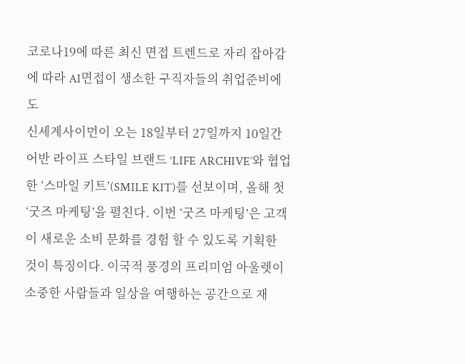코로나19에 따른 최신 면접 트렌드로 자리 잡아감에 따라 AI면접이 생소한 구직자들의 취업준비에 도
신세계사이먼이 오는 18일부터 27일까지 10일간 어반 라이프 스타일 브랜드 ‘LIFE ARCHIVE’와 협업한 ‘스마일 키트’(SMILE KIT)를 선보이며, 올해 첫 ‘굿즈 마케팅’을 펼친다. 이번 ‘굿즈 마케팅’은 고객이 새로운 소비 문화를 경험 할 수 있도록 기획한 것이 특징이다. 이국적 풍경의 프리미엄 아울렛이 소중한 사람들과 일상을 여행하는 공간으로 재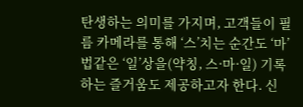탄생하는 의미를 가지며, 고객들이 필름 카메라를 통해 ‘스’치는 순간도 ‘마’법같은 ‘일’상을(약칭, 스·마·일) 기록하는 즐거움도 제공하고자 한다. 신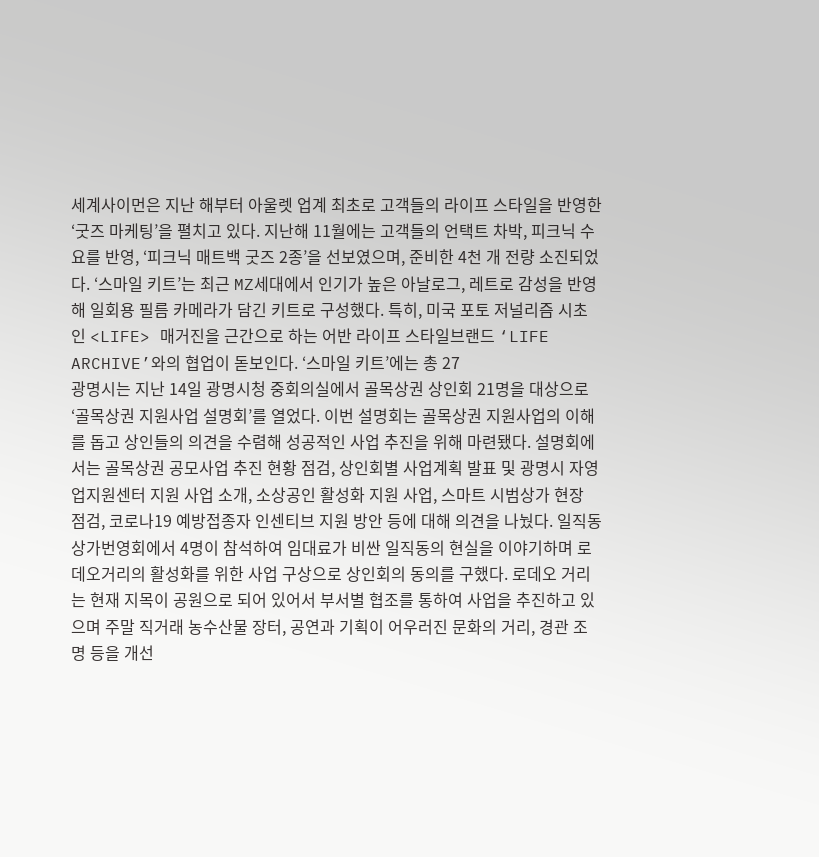세계사이먼은 지난 해부터 아울렛 업계 최초로 고객들의 라이프 스타일을 반영한 ‘굿즈 마케팅’을 펼치고 있다. 지난해 11월에는 고객들의 언택트 차박, 피크닉 수요를 반영, ‘피크닉 매트백 굿즈 2종’을 선보였으며, 준비한 4천 개 전량 소진되었다. ‘스마일 키트’는 최근 MZ세대에서 인기가 높은 아날로그, 레트로 감성을 반영해 일회용 필름 카메라가 담긴 키트로 구성했다. 특히, 미국 포토 저널리즘 시초인 <LIFE> 매거진을 근간으로 하는 어반 라이프 스타일브랜드 ‘LIFE ARCHIVE’와의 협업이 돋보인다. ‘스마일 키트’에는 총 27
광명시는 지난 14일 광명시청 중회의실에서 골목상권 상인회 21명을 대상으로 ‘골목상권 지원사업 설명회’를 열었다. 이번 설명회는 골목상권 지원사업의 이해를 돕고 상인들의 의견을 수렴해 성공적인 사업 추진을 위해 마련됐다. 설명회에서는 골목상권 공모사업 추진 현황 점검, 상인회별 사업계획 발표 및 광명시 자영업지원센터 지원 사업 소개, 소상공인 활성화 지원 사업, 스마트 시범상가 현장 점검, 코로나19 예방접종자 인센티브 지원 방안 등에 대해 의견을 나눴다. 일직동 상가번영회에서 4명이 참석하여 임대료가 비싼 일직동의 현실을 이야기하며 로데오거리의 활성화를 위한 사업 구상으로 상인회의 동의를 구했다. 로데오 거리는 현재 지목이 공원으로 되어 있어서 부서별 협조를 통하여 사업을 추진하고 있으며 주말 직거래 농수산물 장터, 공연과 기획이 어우러진 문화의 거리, 경관 조명 등을 개선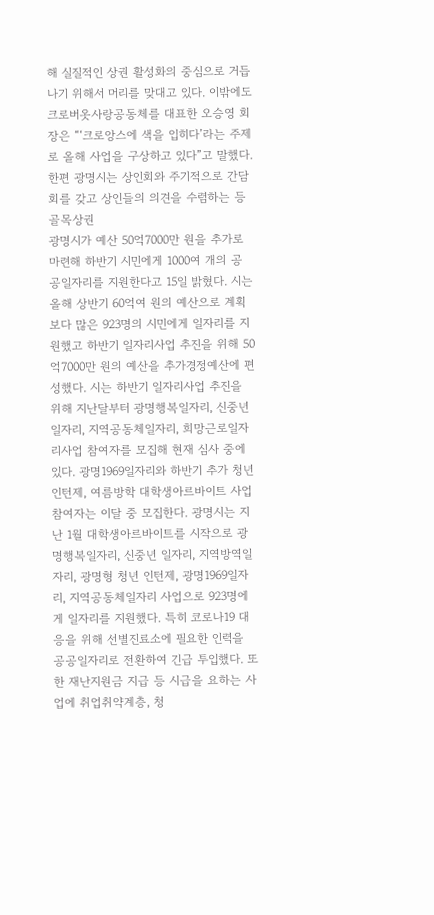해 실질적인 상권 활성화의 중심으로 거듭나기 위해서 머리를 맞대고 있다. 이밖에도 크로버옷사랑공동체를 대표한 오승영 회장은 “‘크로앙스에 색을 입히다’라는 주제로 올해 사업을 구상하고 있다”고 말했다. 한편 광명시는 상인회와 주기적으로 간담회를 갖고 상인들의 의견을 수렴하는 등 골목상권
광명시가 예산 50억7000만 원을 추가로 마련해 하반기 시민에게 1000여 개의 공공일자리를 지원한다고 15일 밝혔다. 시는 올해 상반기 60억여 원의 예산으로 계획보다 많은 923명의 시민에게 일자리를 지원했고 하반기 일자리사업 추진을 위해 50억7000만 원의 예산을 추가경정예산에 편성했다. 시는 하반기 일자리사업 추진을 위해 지난달부터 광명행복일자리, 신중년 일자리, 지역공동체일자리, 희망근로일자리사업 참여자를 모집해 현재 심사 중에 있다. 광명1969일자리와 하반기 추가 청년 인턴제, 여름방학 대학생아르바이트 사업 참여자는 이달 중 모집한다. 광명시는 지난 1월 대학생아르바이트를 시작으로 광명행복일자리, 신중년 일자리, 지역방역일자리, 광명형 청년 인턴제, 광명1969일자리, 지역공동체일자리 사업으로 923명에게 일자리를 지원했다. 특히 코로나19 대응을 위해 선별진료소에 필요한 인력을 공공일자리로 전환하여 긴급 투입했다. 또한 재난지원금 지급 등 시급을 요하는 사업에 취업취약계층, 청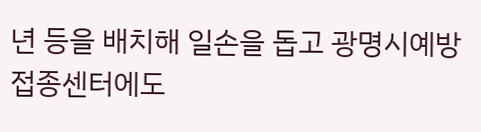년 등을 배치해 일손을 돕고 광명시예방접종센터에도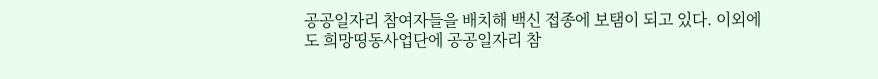공공일자리 참여자들을 배치해 백신 접종에 보탬이 되고 있다. 이외에도 희망띵동사업단에 공공일자리 참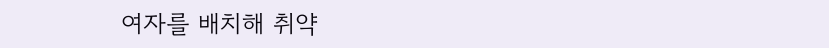여자를 배치해 취약